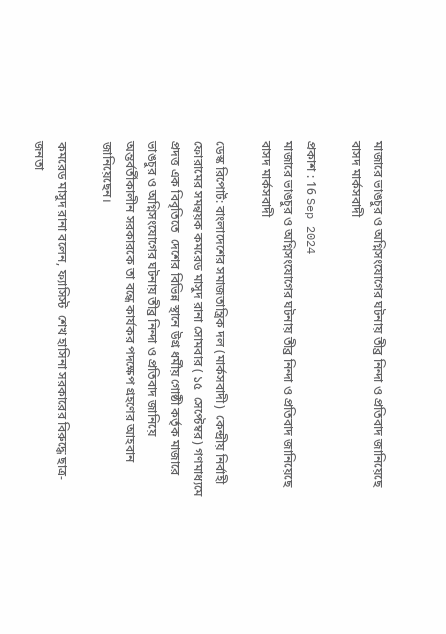মাজারে ভাঙচুর ও অগ্নিসংযোগের ঘটনায় তীব্র নিন্দা ও প্রতিবাদ জানিয়েছে বাসদ মার্কসবাদী

প্রকাশ : 16 Sep 2024
মাজারে ভাঙচুর ও অগ্নিসংযোগের ঘটনায় তীব্র নিন্দা ও প্রতিবাদ জানিয়েছে বাসদ মার্কসবাদী

ডেস্ক রিপোর্ট: বাংলাদেশের সমাজতান্ত্রিক দল (মার্কসবাদী)  কেন্দ্রীয় নির্বাহী  ফোরামের সমন্বয়ক কমরেড মাসুদ রানা সোমবার ( ১৫  সেপ্টেম্বর) গণমাধ্যমে প্রদত্ত এক বিবৃতিতে  দেশের বিভিন্ন স্থানে উগ্র ধর্মীয় গোষ্ঠী কর্তৃক মাজারে ভাঙচুর ও অগ্নিসংযোগের ঘটনায় তীব্র নিন্দা ও প্রতিবাদ জানিয়ে অন্তর্বর্তীকালীন সরকারকে তা বন্ধে কার্যকর পদক্ষেপ গ্রহণের আহবান জানিয়েছেন।

কমরেড মাসুদ রানা বলেন, ফ্যাসিস্ট  শেখ হাসিনা সরকারের বিরুদ্ধে ছাত্র-জনতা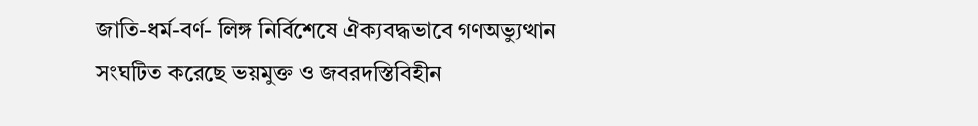জাতি-ধর্ম-বর্ণ- লিঙ্গ নির্বিশেষে ঐক্যবদ্ধভাবে গণঅভ্যুত্থান সংঘটিত করেছে ভয়মুক্ত ও জবরদস্তিবিহীন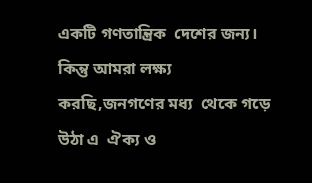একটি গণতান্ত্রিক  দেশের জন্য। কিন্তু আমরা লক্ষ্য করছি,জনগণের মধ্য  থেকে গড়ে উঠা এ  ঐক্য ও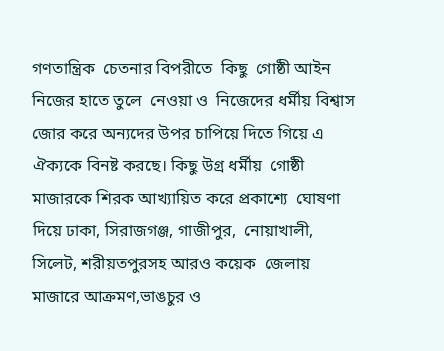গণতান্ত্রিক  চেতনার বিপরীতে  কিছু  গোষ্ঠী আইন নিজের হাতে তুলে  নেওয়া ও  নিজেদের ধর্মীয় বিশ্বাস  জোর করে অন্যদের উপর চাপিয়ে দিতে গিয়ে এ ঐক্যকে বিনষ্ট করছে। কিছু উগ্র ধর্মীয়  গোষ্ঠী মাজারকে শিরক আখ্যায়িত করে প্রকাশ্যে  ঘোষণা দিয়ে ঢাকা, সিরাজগঞ্জ, গাজীপুর,  নোয়াখালী, সিলেট, শরীয়তপুরসহ আরও কয়েক  জেলায় মাজারে আক্রমণ,ভাঙচুর ও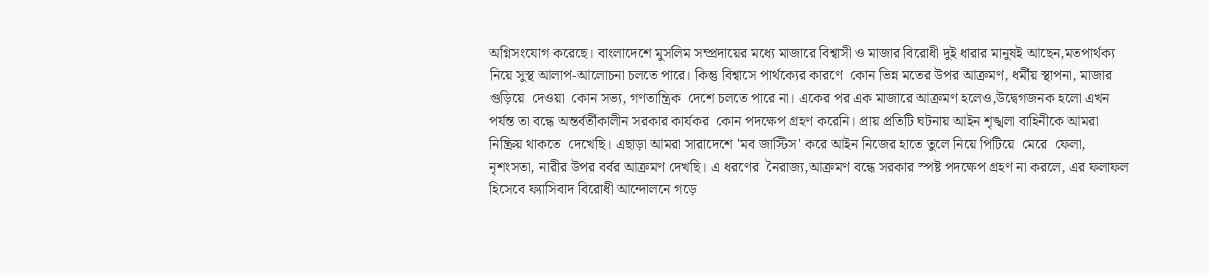অগ্নিসংযোগ করেছে। বাংলাদেশে মুসলিম সম্প্রদায়ের মধ্যে মাজারে বিশ্বাসী ও মাজার বিরোধী দুই ধারার মানুষই আছেন,মতপার্থক্য নিয়ে সুস্থ আলাপ-আলোচনা চলতে পারে। কিন্তু বিশ্বাসে পার্থক্যের কারণে  কোন ভিন্ন মতের উপর আক্রমণ, ধর্মীয় স্থাপনা, মাজার গুড়িয়ে  দেওয়া  কোন সভ্য, গণতান্ত্রিক  দেশে চলতে পারে না। একের পর এক মাজারে আক্রমণ হলেও,উদ্বেগজনক হলো এখন পর্যন্ত তা বন্ধে অন্তর্বর্তীকালীন সরকার কার্যকর  কোন পদক্ষেপ গ্রহণ করেনি। প্রায় প্রতিটি ঘটনায় আইন শৃঙ্খলা বাহিনীকে আমরা  নিষ্ক্রিয় থাকতে  দেখেছি। এছাড়া আমরা সারাদেশে 'মব জাস্টিস' করে আইন নিজের হাতে তুলে নিয়ে পিটিয়ে  মেরে  ফেলা, নৃশংসতা, নারীর উপর বর্বর আক্রমণ দেখছি। এ ধরণের  নৈরাজ্য,আক্রমণ বন্ধে সরকার স্পষ্ট পদক্ষেপ গ্রহণ না করলে, এর ফলাফল হিসেবে ফ্যাসিবাদ বিরোধী আন্দোলনে গড়ে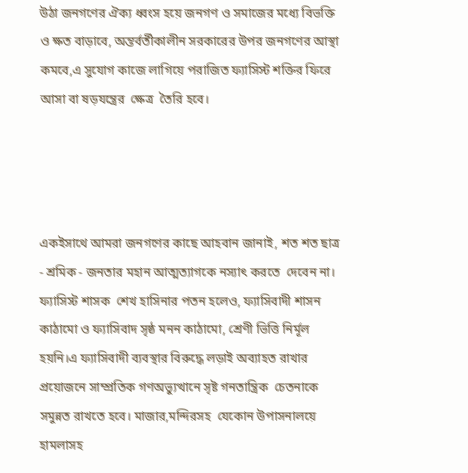উঠা জনগণের ঐক্য ধ্বংস হয়ে জনগণ ও সমাজের মধ্যে বিভক্তি ও ক্ষত বাড়াবে, অন্তর্বর্তীকালীন সরকারের উপর জনগণের আস্থা কমবে,এ সুযোগ কাজে লাগিয়ে পরাজিত ফ্যাসিস্ট শক্তির ফিরে আসা বা ষড়যন্ত্রের  ক্ষেত্র  তৈরি হবে।




একইসাথে আমরা জনগণের কাছে আহবান জানাই, শত শত ছাত্র - শ্রমিক - জনতার মহান আত্মত্যাগকে নস্যাৎ করতে  দেবেন না। ফ্যাসিস্ট শাসক  শেখ হাসিনার পতন হলেও, ফ্যাসিবাদী শাসন কাঠামো ও ফ্যাসিবাদ সৃষ্ঠ মনন কাঠামো, শ্রেণী ভিত্তি নির্মূল হয়নি।এ ফ্যাসিবাদী ব্যবস্থার বিরুদ্ধে লড়াই অব্যাহত রাখার প্রয়োজনে সাম্প্রতিক গণঅভ্যুত্থানে সৃষ্ট গনতান্ত্রিক  চেতনাকে সমুন্নত রাখতে হবে। মাজার,মন্দিরসহ  যেকোন উপাসনালয়ে হামলাসহ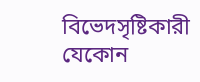বিভেদসৃষ্টিকারী  যেকোন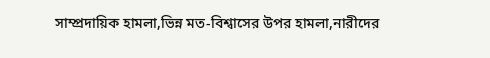সাম্প্রদায়িক হামলা,ভিন্ন মত-বিশ্বাসের উপর হামলা,নারীদের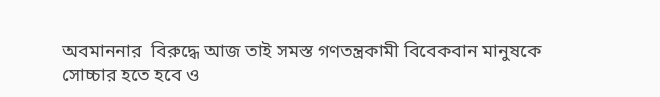অবমাননার  বিরুদ্ধে আজ তাই সমস্ত গণতন্ত্রকামী বিবেকবান মানুষকে  সোচ্চার হতে হবে ও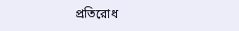প্রতিরোধ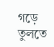গড়ে তুলতে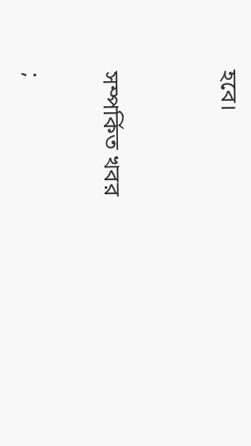হবে।


সম্পর্কিত খবর

;